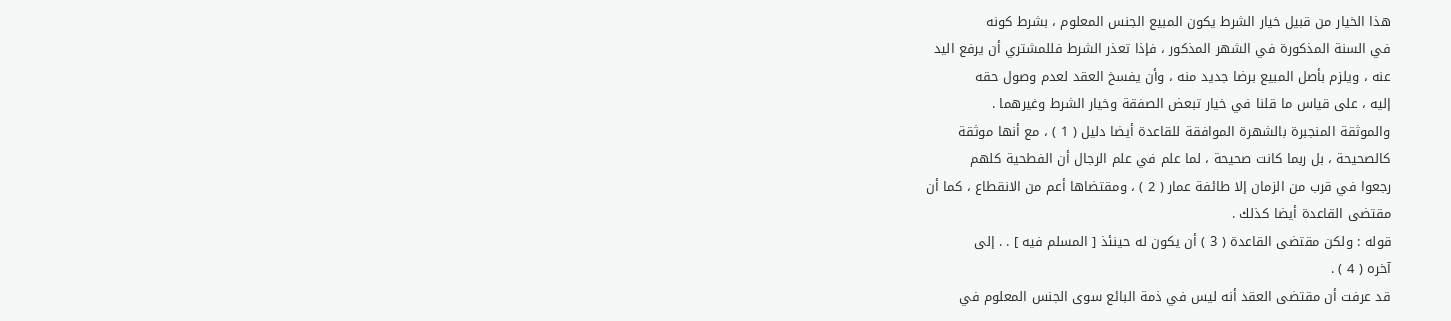هذا الخيار من قبيل خيار الشرط يكون المبيع الجنس المعلوم ، بشرط كونه
في السنة المذكورة في الشهر المذكور ، فإذا تعذر الشرط فللمشتري أن يرفع اليد
عنه ، ويلزم بأصل المبيع برضا جديد منه ، وأن يفسخ العقد لعدم وصول حقه
إليه ، على قياس ما قلنا في خيار تبعض الصفقة وخيار الشرط وغيرهما .
والموثقة المنجبرة بالشهرة الموافقة للقاعدة أيضا دليل ( 1 ) ، مع أنها موثقة
كالصحيحة ، بل ربما كانت صحيحة ، لما علم في علم الرجال أن الفطحية كلهم
رجعوا في قرب من الزمان إلا طائفة عمار ( 2 ) ، ومقتضاها أعم من الانقطاع ، كما أن
مقتضى القاعدة أيضا كذلك .
قوله : ولكن مقتضى القاعدة ( 3 ) أن يكون له حينئذ [ المسلم فيه ] . . إلى
آخره ( 4 ) .
قد عرفت أن مقتضى العقد أنه ليس في ذمة البائع سوى الجنس المعلوم في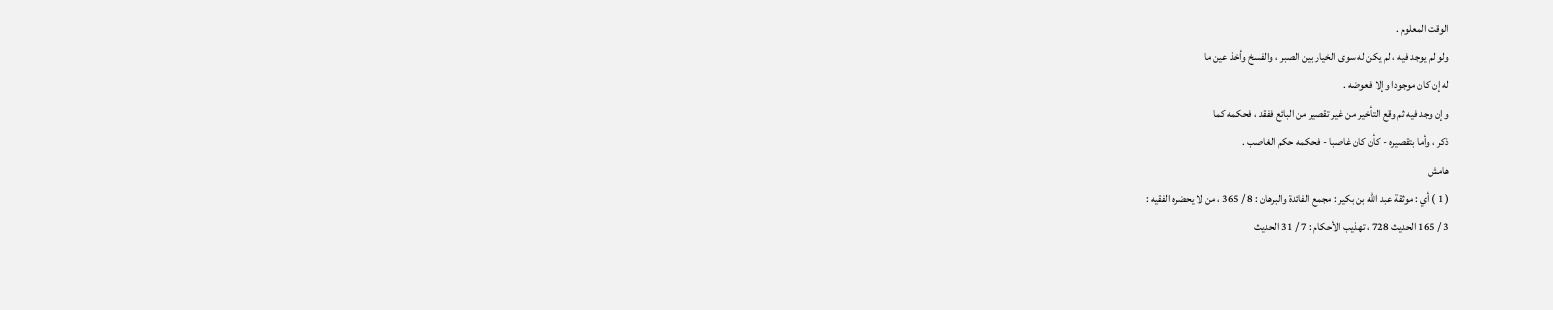الوقت المعلوم .
ولو لم يوجد فيه ، لم يكن له سوى الخيار بين الصبر ، والفسخ وأخذ عين ما
له إن كان موجودا وإلا فعوضه .
وإن وجد فيه ثم وقع التأخير من غير تقصير من البائع ففقد ، فحكمه كما
ذكر ، وأما بتقصيره - كأن كان غاصبا - فحكمه حكم الغاصب .
هامش
( 1 ) أي : موثقة عبد الله بن بكير : مجمع الفائدة والبرهان : 8 / 365 ، من لا يحضره الفقيه :
3 / 165 الحديث 728 ، تهذيب الأحكام : 7 / 31 الحديث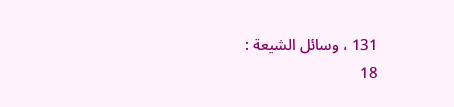131 ، وسائل الشيعة :
18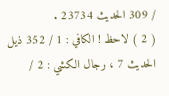/ 309 الحديث 23734 .
( 2 ) لاحظ ! الكافي : 1 / 352 ذيل الحديث 7 ، رجال الكشي : 2 /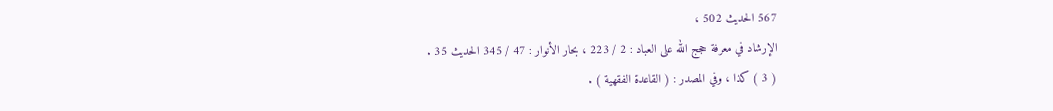567 الحديث 502 ،
الإرشاد في معرفة حجج الله على العباد : 2 / 223 ، بحار الأنوار : 47 / 345 الحديث 35 .
( 3 ) كذا ، وفي المصدر : ( القاعدة الفقهية ) .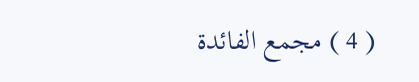( 4 ) مجمع الفائدة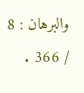والبرهان : 8 / 366 .